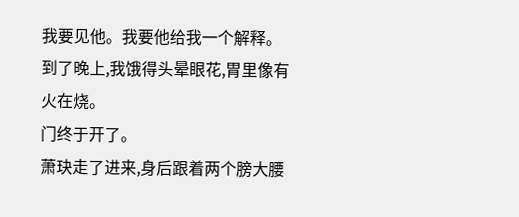我要见他。我要他给我一个解释。
到了晚上,我饿得头晕眼花,胃里像有火在烧。
门终于开了。
萧玦走了进来,身后跟着两个膀大腰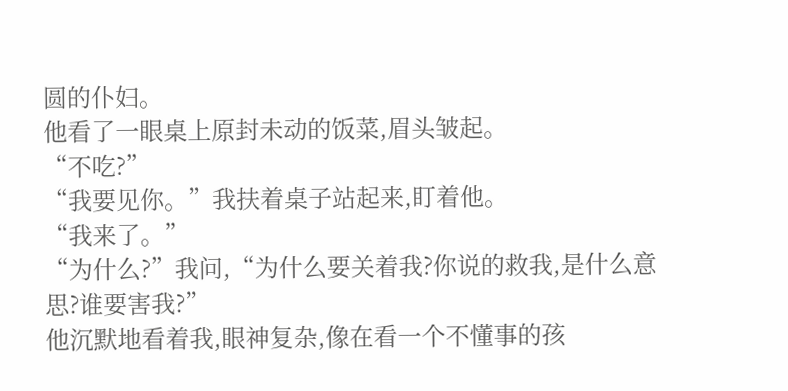圆的仆妇。
他看了一眼桌上原封未动的饭菜,眉头皱起。
“不吃?”
“我要见你。”我扶着桌子站起来,盯着他。
“我来了。”
“为什么?”我问,“为什么要关着我?你说的救我,是什么意思?谁要害我?”
他沉默地看着我,眼神复杂,像在看一个不懂事的孩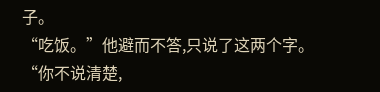子。
“吃饭。”他避而不答,只说了这两个字。
“你不说清楚,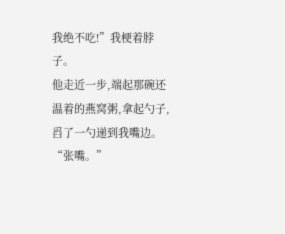我绝不吃!”我梗着脖子。
他走近一步,端起那碗还温着的燕窝粥,拿起勺子,舀了一勺递到我嘴边。
“张嘴。”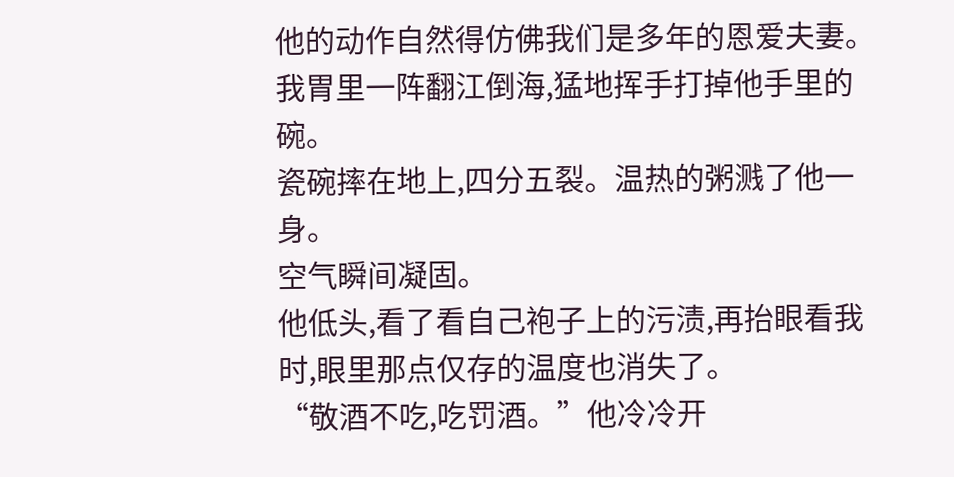他的动作自然得仿佛我们是多年的恩爱夫妻。
我胃里一阵翻江倒海,猛地挥手打掉他手里的碗。
瓷碗摔在地上,四分五裂。温热的粥溅了他一身。
空气瞬间凝固。
他低头,看了看自己袍子上的污渍,再抬眼看我时,眼里那点仅存的温度也消失了。
“敬酒不吃,吃罚酒。”他冷冷开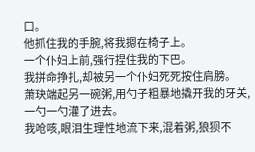口。
他抓住我的手腕,将我摁在椅子上。
一个仆妇上前,强行捏住我的下巴。
我拼命挣扎,却被另一个仆妇死死按住肩膀。
萧玦端起另一碗粥,用勺子粗暴地撬开我的牙关,一勺一勺灌了进去。
我呛咳,眼泪生理性地流下来,混着粥,狼狈不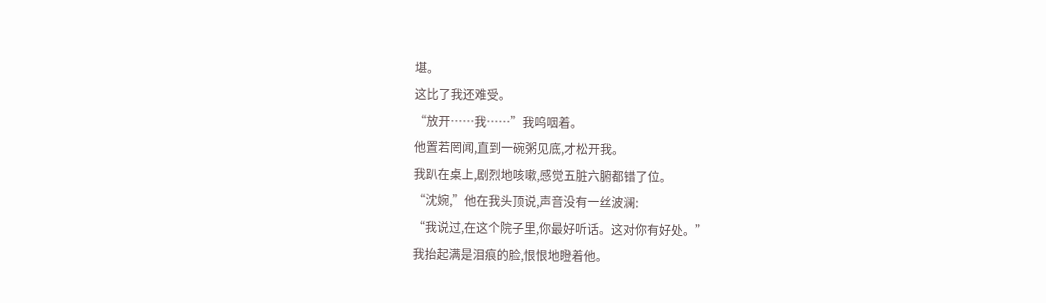堪。
这比了我还难受。
“放开……我……”我呜咽着。
他置若罔闻,直到一碗粥见底,才松开我。
我趴在桌上,剧烈地咳嗽,感觉五脏六腑都错了位。
“沈婉,”他在我头顶说,声音没有一丝波澜:
“我说过,在这个院子里,你最好听话。这对你有好处。”
我抬起满是泪痕的脸,恨恨地瞪着他。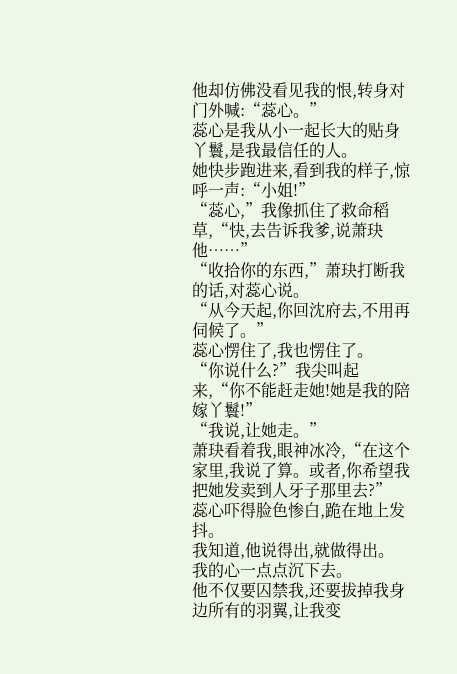他却仿佛没看见我的恨,转身对门外喊:“蕊心。”
蕊心是我从小一起长大的贴身丫鬟,是我最信任的人。
她快步跑进来,看到我的样子,惊呼一声:“小姐!”
“蕊心,”我像抓住了救命稻草,“快,去告诉我爹,说萧玦他……”
“收拾你的东西,”萧玦打断我的话,对蕊心说。
“从今天起,你回沈府去,不用再伺候了。”
蕊心愣住了,我也愣住了。
“你说什么?”我尖叫起来,“你不能赶走她!她是我的陪嫁丫鬟!”
“我说,让她走。”
萧玦看着我,眼神冰冷,“在这个家里,我说了算。或者,你希望我把她发卖到人牙子那里去?”
蕊心吓得脸色惨白,跪在地上发抖。
我知道,他说得出,就做得出。
我的心一点点沉下去。
他不仅要囚禁我,还要拔掉我身边所有的羽翼,让我变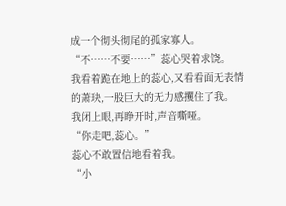成一个彻头彻尾的孤家寡人。
“不……不要……”蕊心哭着求饶。
我看着跪在地上的蕊心,又看看面无表情的萧玦,一股巨大的无力感攫住了我。
我闭上眼,再睁开时,声音嘶哑。
“你走吧,蕊心。”
蕊心不敢置信地看着我。
“小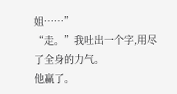姐……”
“走。”我吐出一个字,用尽了全身的力气。
他赢了。